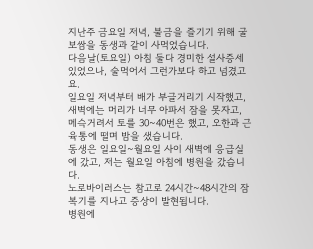지난주 금요일 저녁, 불금을 즐기기 위해 굴보쌈을 동생과 같이 사먹었습니다.
다음날(토요일) 아침 둘다 경미한 설사증세 있었으나, 술먹어서 그런가보다 하고 넘겼고요.
일요일 저녁부터 배가 부글거리기 시작했고, 새벽에는 머리가 너무 아파서 잠을 못자고, 메슥거려서 토를 30~40번은 했고, 오한과 근육통에 떨며 밤을 샜습니다.
동생은 일요일~월요일 사이 새벽에 응급실에 갔고, 저는 월요일 아침에 병원을 갔습니다.
노로바이러스는 참고로 24시간~48시간의 잠복기를 지나고 증상이 발현됩니다.
병원에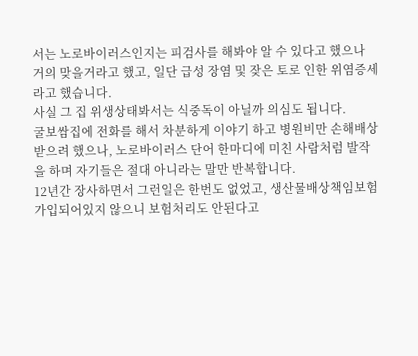서는 노로바이러스인지는 피검사를 해봐야 알 수 있다고 했으나 거의 맞을거라고 했고, 일단 급성 장염 및 잦은 토로 인한 위염증세라고 했습니다.
사실 그 집 위생상태봐서는 식중독이 아닐까 의심도 됩니다.
굴보쌈집에 전화를 해서 차분하게 이야기 하고 병원비만 손해배상 받으려 했으나, 노로바이러스 단어 한마디에 미친 사람처럼 발작을 하며 자기들은 절대 아니라는 말만 반복합니다.
12년간 장사하면서 그런일은 한번도 없었고, 생산물배상책임보험 가입되어있지 않으니 보험처리도 안된다고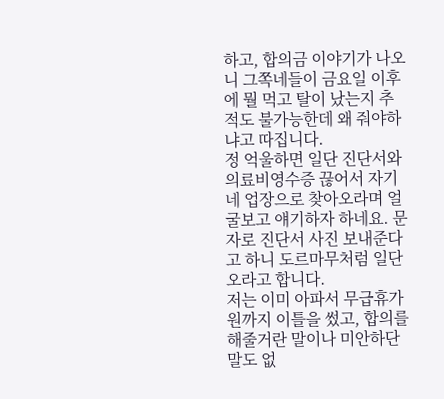하고, 합의금 이야기가 나오니 그쪽네들이 금요일 이후에 뭘 먹고 탈이 났는지 추적도 불가능한데 왜 줘야하냐고 따집니다.
정 억울하면 일단 진단서와 의료비영수증 끊어서 자기네 업장으로 찾아오라며 얼굴보고 얘기하자 하네요. 문자로 진단서 사진 보내준다고 하니 도르마무처럼 일단 오라고 합니다.
저는 이미 아파서 무급휴가원까지 이틀을 썼고, 합의를 해줄거란 말이나 미안하단 말도 없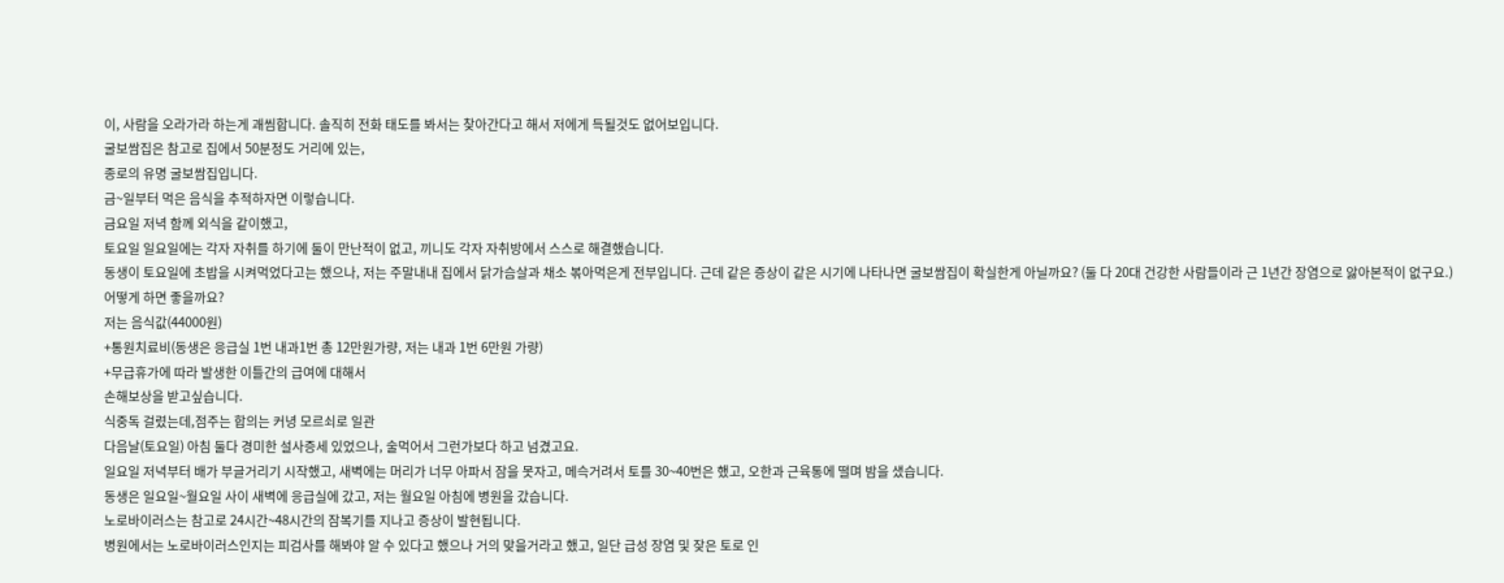이, 사람을 오라가라 하는게 괘씸합니다. 솔직히 전화 태도를 봐서는 찾아간다고 해서 저에게 득될것도 없어보입니다.
굴보쌈집은 참고로 집에서 50분정도 거리에 있는,
종로의 유명 굴보쌈집입니다.
금~일부터 먹은 음식을 추적하자면 이렇습니다.
금요일 저녁 함께 외식을 같이했고,
토요일 일요일에는 각자 자취를 하기에 둘이 만난적이 없고, 끼니도 각자 자취방에서 스스로 해결했습니다.
동생이 토요일에 초밥을 시켜먹었다고는 했으나, 저는 주말내내 집에서 닭가슴살과 채소 볶아먹은게 전부입니다. 근데 같은 증상이 같은 시기에 나타나면 굴보쌈집이 확실한게 아닐까요? (둘 다 20대 건강한 사람들이라 근 1년간 장염으로 앓아본적이 없구요.)
어떻게 하면 좋을까요?
저는 음식값(44000원)
+통원치료비(동생은 응급실 1번 내과1번 총 12만원가량, 저는 내과 1번 6만원 가량)
+무급휴가에 따라 발생한 이틀간의 급여에 대해서
손해보상을 받고싶습니다.
식중독 걸렸는데,점주는 합의는 커녕 모르쇠로 일관
다음날(토요일) 아침 둘다 경미한 설사증세 있었으나, 술먹어서 그런가보다 하고 넘겼고요.
일요일 저녁부터 배가 부글거리기 시작했고, 새벽에는 머리가 너무 아파서 잠을 못자고, 메슥거려서 토를 30~40번은 했고, 오한과 근육통에 떨며 밤을 샜습니다.
동생은 일요일~월요일 사이 새벽에 응급실에 갔고, 저는 월요일 아침에 병원을 갔습니다.
노로바이러스는 참고로 24시간~48시간의 잠복기를 지나고 증상이 발현됩니다.
병원에서는 노로바이러스인지는 피검사를 해봐야 알 수 있다고 했으나 거의 맞을거라고 했고, 일단 급성 장염 및 잦은 토로 인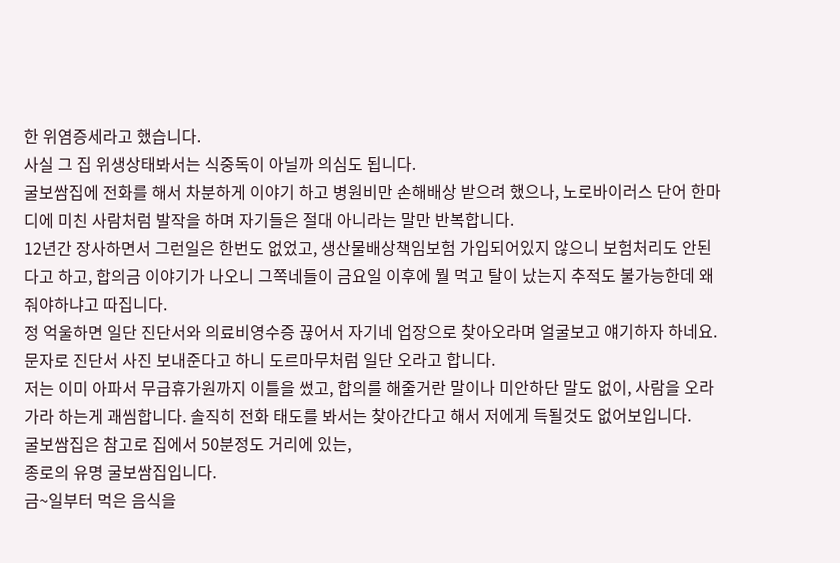한 위염증세라고 했습니다.
사실 그 집 위생상태봐서는 식중독이 아닐까 의심도 됩니다.
굴보쌈집에 전화를 해서 차분하게 이야기 하고 병원비만 손해배상 받으려 했으나, 노로바이러스 단어 한마디에 미친 사람처럼 발작을 하며 자기들은 절대 아니라는 말만 반복합니다.
12년간 장사하면서 그런일은 한번도 없었고, 생산물배상책임보험 가입되어있지 않으니 보험처리도 안된다고 하고, 합의금 이야기가 나오니 그쪽네들이 금요일 이후에 뭘 먹고 탈이 났는지 추적도 불가능한데 왜 줘야하냐고 따집니다.
정 억울하면 일단 진단서와 의료비영수증 끊어서 자기네 업장으로 찾아오라며 얼굴보고 얘기하자 하네요. 문자로 진단서 사진 보내준다고 하니 도르마무처럼 일단 오라고 합니다.
저는 이미 아파서 무급휴가원까지 이틀을 썼고, 합의를 해줄거란 말이나 미안하단 말도 없이, 사람을 오라가라 하는게 괘씸합니다. 솔직히 전화 태도를 봐서는 찾아간다고 해서 저에게 득될것도 없어보입니다.
굴보쌈집은 참고로 집에서 50분정도 거리에 있는,
종로의 유명 굴보쌈집입니다.
금~일부터 먹은 음식을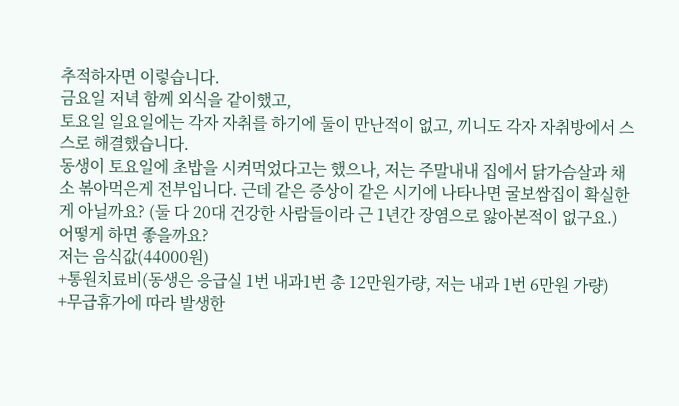추적하자면 이렇습니다.
금요일 저녁 함께 외식을 같이했고,
토요일 일요일에는 각자 자취를 하기에 둘이 만난적이 없고, 끼니도 각자 자취방에서 스스로 해결했습니다.
동생이 토요일에 초밥을 시켜먹었다고는 했으나, 저는 주말내내 집에서 닭가슴살과 채소 볶아먹은게 전부입니다. 근데 같은 증상이 같은 시기에 나타나면 굴보쌈집이 확실한게 아닐까요? (둘 다 20대 건강한 사람들이라 근 1년간 장염으로 앓아본적이 없구요.)
어떻게 하면 좋을까요?
저는 음식값(44000원)
+통원치료비(동생은 응급실 1번 내과1번 총 12만원가량, 저는 내과 1번 6만원 가량)
+무급휴가에 따라 발생한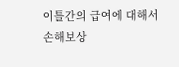이틀간의 급여에 대해서
손해보상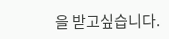을 받고싶습니다.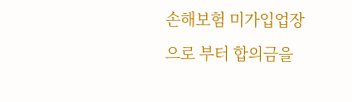손해보험 미가입업장으로 부터 합의금을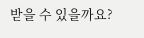받을 수 있을까요?